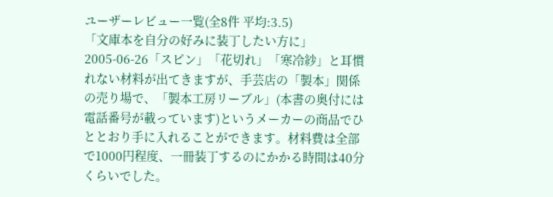ユーザーレビュー一覧(全8件 平均:3.5)
「文庫本を自分の好みに装丁したい方に」 2005-06-26「スピン」「花切れ」「寒冷紗」と耳慣れない材料が出てきますが、手芸店の「製本」関係の売り場で、「製本工房リーブル」(本書の奥付には電話番号が載っています)というメーカーの商品でひととおり手に入れることができます。材料費は全部で1000円程度、一冊装丁するのにかかる時間は40分くらいでした。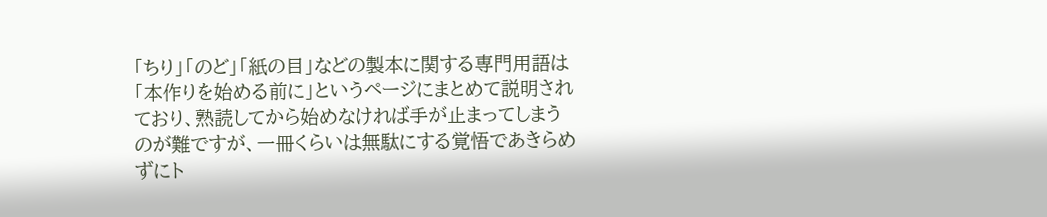「ちり」「のど」「紙の目」などの製本に関する専門用語は「本作りを始める前に」というページにまとめて説明されており、熟読してから始めなければ手が止まってしまうのが難ですが、一冊くらいは無駄にする覚悟であきらめずにト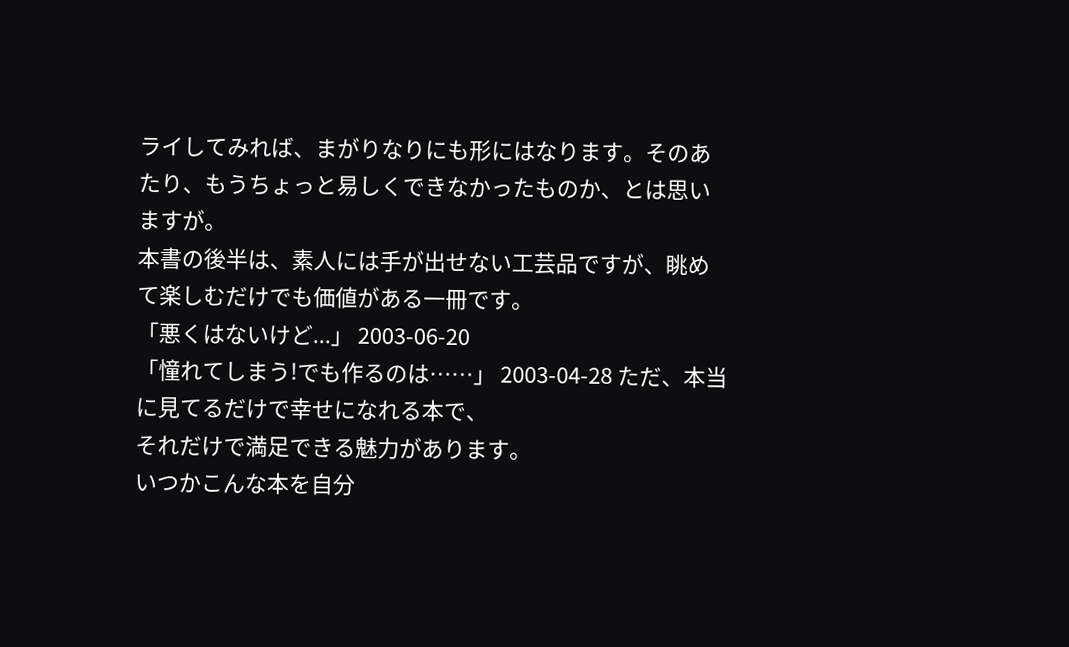ライしてみれば、まがりなりにも形にはなります。そのあたり、もうちょっと易しくできなかったものか、とは思いますが。
本書の後半は、素人には手が出せない工芸品ですが、眺めて楽しむだけでも価値がある一冊です。
「悪くはないけど...」 2003-06-20
「憧れてしまう!でも作るのは……」 2003-04-28 ただ、本当に見てるだけで幸せになれる本で、
それだけで満足できる魅力があります。
いつかこんな本を自分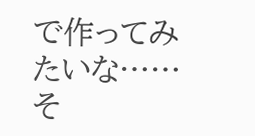で作ってみたいな……
そ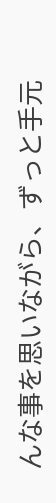んな事を思いながら、ずっと手元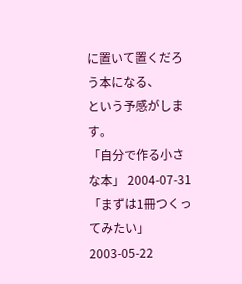に置いて置くだろう本になる、
という予感がします。
「自分で作る小さな本」 2004-07-31
「まずは1冊つくってみたい」 2003-05-22